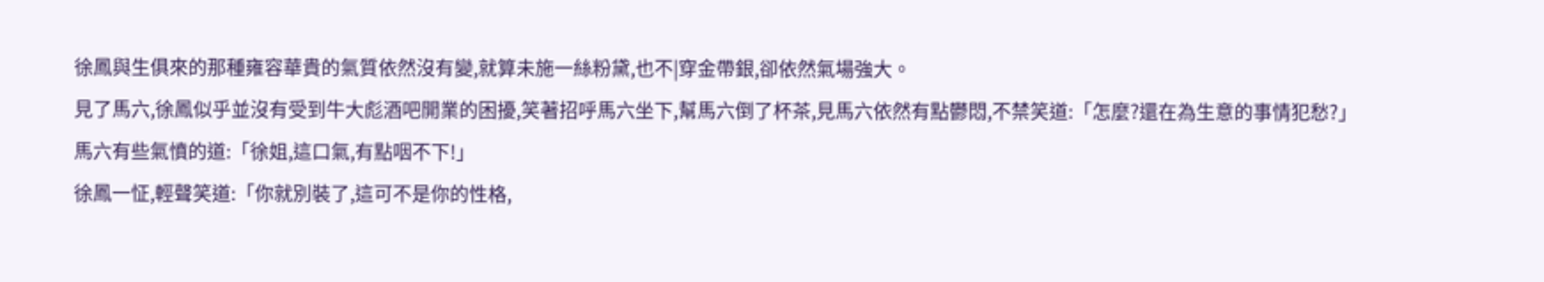徐鳳與生俱來的那種雍容華貴的氣質依然沒有變,就算未施一絲粉黛,也不|穿金帶銀,卻依然氣場強大。
見了馬六,徐鳳似乎並沒有受到牛大彪酒吧開業的困擾,笑著招呼馬六坐下,幫馬六倒了杯茶,見馬六依然有點鬱悶,不禁笑道:「怎麼?還在為生意的事情犯愁?」
馬六有些氣憤的道:「徐姐,這口氣,有點咽不下!」
徐鳳一怔,輕聲笑道:「你就別裝了,這可不是你的性格,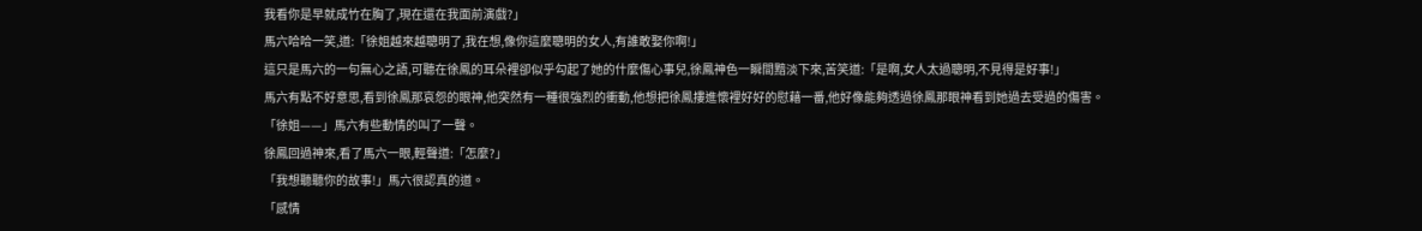我看你是早就成竹在胸了,現在還在我面前演戲?」
馬六哈哈一笑,道:「徐姐越來越聰明了,我在想,像你這麼聰明的女人,有誰敢娶你啊!」
這只是馬六的一句無心之語,可聽在徐鳳的耳朵裡卻似乎勾起了她的什麼傷心事兒,徐鳳神色一瞬間黯淡下來,苦笑道:「是啊,女人太過聰明,不見得是好事!」
馬六有點不好意思,看到徐鳳那哀怨的眼神,他突然有一種很強烈的衝動,他想把徐鳳摟進懷裡好好的慰藉一番,他好像能夠透過徐鳳那眼神看到她過去受過的傷害。
「徐姐——」馬六有些動情的叫了一聲。
徐鳳回過神來,看了馬六一眼,輕聲道:「怎麼?」
「我想聽聽你的故事!」馬六很認真的道。
「感情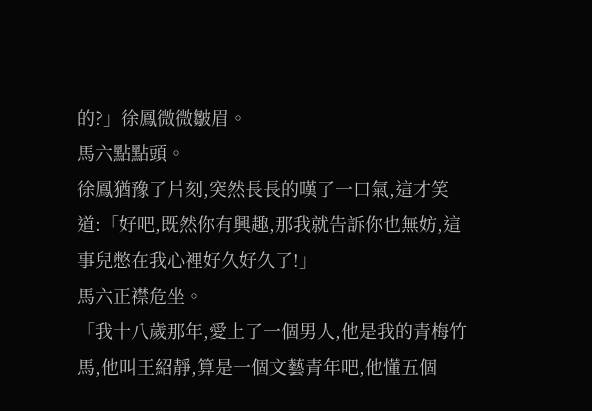的?」徐鳳微微皺眉。
馬六點點頭。
徐鳳猶豫了片刻,突然長長的嘆了一口氣,這才笑道:「好吧,既然你有興趣,那我就告訴你也無妨,這事兒憋在我心裡好久好久了!」
馬六正襟危坐。
「我十八歲那年,愛上了一個男人,他是我的青梅竹馬,他叫王紹靜,算是一個文藝青年吧,他懂五個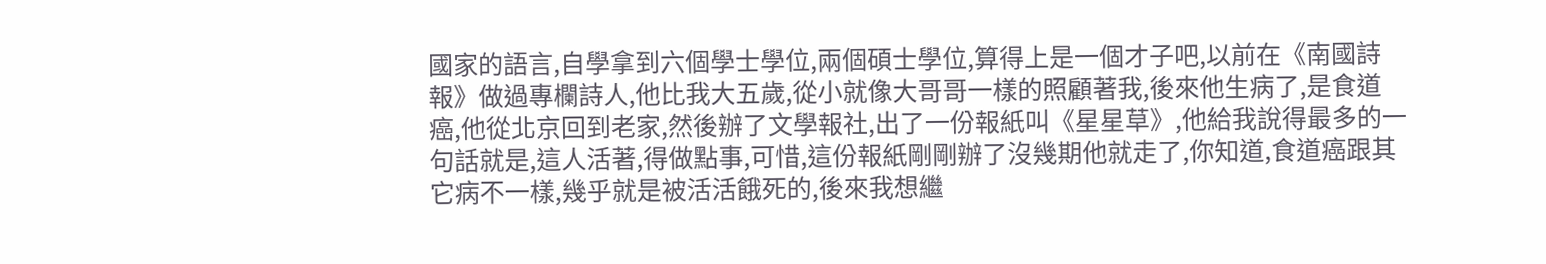國家的語言,自學拿到六個學士學位,兩個碩士學位,算得上是一個才子吧,以前在《南國詩報》做過專欄詩人,他比我大五歲,從小就像大哥哥一樣的照顧著我,後來他生病了,是食道癌,他從北京回到老家,然後辦了文學報社,出了一份報紙叫《星星草》,他給我說得最多的一句話就是,這人活著,得做點事,可惜,這份報紙剛剛辦了沒幾期他就走了,你知道,食道癌跟其它病不一樣,幾乎就是被活活餓死的,後來我想繼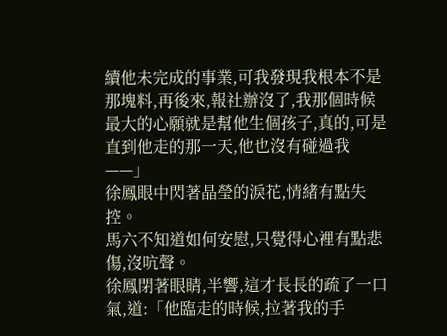續他未完成的事業,可我發現我根本不是那塊料,再後來,報社辦沒了,我那個時候最大的心願就是幫他生個孩子,真的,可是直到他走的那一天,他也沒有碰過我——」
徐鳳眼中閃著晶瑩的淚花,情緒有點失控。
馬六不知道如何安慰,只覺得心裡有點悲傷,沒吭聲。
徐鳳閉著眼睛,半響,這才長長的疏了一口氣,道:「他臨走的時候,拉著我的手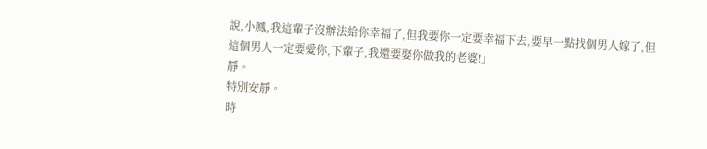說,小鳳,我這輩子沒辦法給你幸福了,但我要你一定要幸福下去,要早一點找個男人嫁了,但這個男人一定要愛你,下輩子,我還要娶你做我的老婆!」
靜。
特別安靜。
時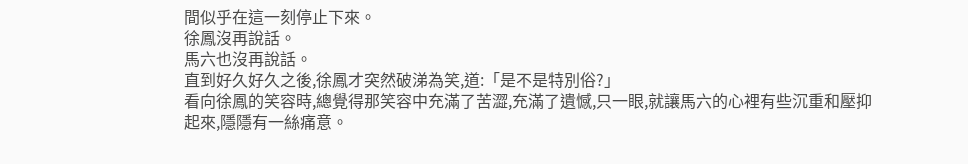間似乎在這一刻停止下來。
徐鳳沒再說話。
馬六也沒再說話。
直到好久好久之後,徐鳳才突然破涕為笑,道:「是不是特別俗?」
看向徐鳳的笑容時,總覺得那笑容中充滿了苦澀,充滿了遺憾,只一眼,就讓馬六的心裡有些沉重和壓抑起來,隱隱有一絲痛意。